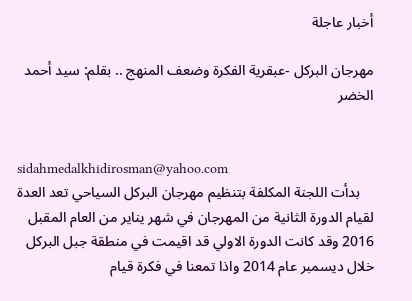أخبار عاجلة

مهرجان البركل -عبقرية الفكرة وضعف المنهج .. بقلم: سيد أحمد الخضر


sidahmedalkhidirosman@yahoo.com
    بدأت اللجنة المكلفة بتنظيم مهرجان البركل السياحي تعد العدة لقيام الدورة الثانية من المهرجان في شهر يناير من العام المقبل 2016 وقد كانت الدورة الاولي قد اقيمت في منطقة جبل البركل خلال ديسمبر عام 2014 واذا تمعنا في فكرة قيام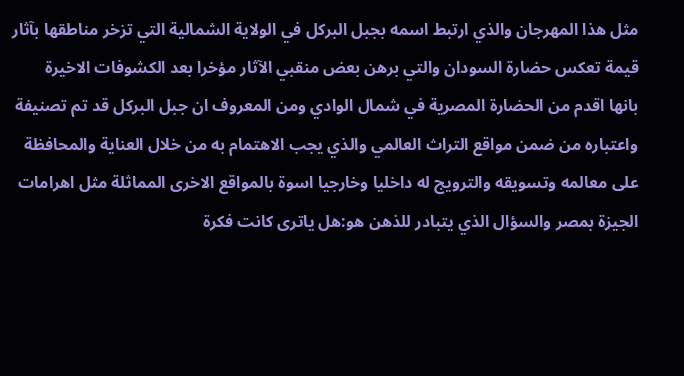مثل هذا المهرجان والذي ارتبط اسمه بجبل البركل في الولاية الشمالية التي تزخر مناطقها بآثار قيمة تعكس حضارة السودان والتي برهن بعض منقبي الآثار مؤخرا بعد الكشوفات الاخيرة بانها اقدم من الحضارة المصرية في شمال الوادي ومن المعروف ان جبل البركل قد تم تصنيفة واعتباره من ضمن مواقع التراث العالمي والذي يجب الاهتمام به من خلال العناية والمحافظة على معالمه وتسويقه والترويج له داخليا وخارجيا اسوة بالمواقع الاخرى المماثلة مثل اهرامات الجيزة بمصر والسؤال الذي يتبادر للذهن هو:هل ياترى كانت فكرة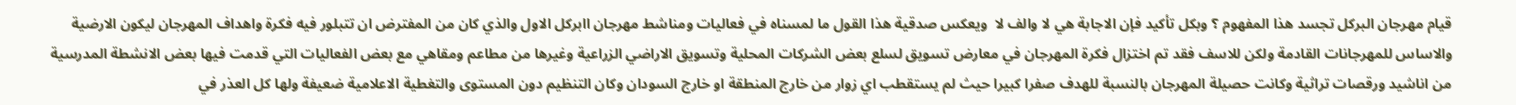قيام مهرجان البركل تجسد هذا المفهوم ؟ وبكل تأكيد فإن الاجابة هي لا والف لا  ويعكس صدقية هذا القول ما لمسناه في فعاليات ومناشط مهرجان اابركل الاول والذي كان من المفترض ان تتبلور فيه فكرة واهداف المهرجان ليكون الارضية والاساس للمهرجانات القادمة ولكن للاسف فقد تم اختزال فكرة المهرجان في معارض تسويق لسلع بعض الشركات المحلية وتسويق الاراضي الزراعية وغيرها من مطاعم ومقاهي مع بعض الفعاليات التي قدمت فيها بعض الانشطة المدرسية من اناشيد ورقصات تراثية وكانت حصيلة المهرجان بالنسبة للهدف صفرا كبيرا حيث لم يستقطب اي زوار من خارج المنطقة او خارج السودان وكان التنظيم دون المستوى والتغطية الاعلامية ضعيفة ولها كل العذر في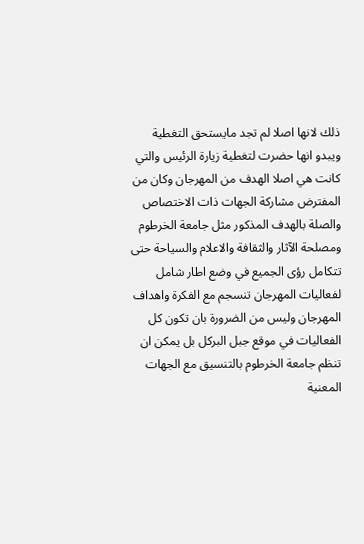ذلك لانها اصلا لم تجد مايستحق التغطية ويبدو انها حضرت لتغطية زيارة الرئيس والتي كانت هي اصلا الهدف من المهرجان وكان من المفترض مشاركة الجهات ذات الاختصاص والصلة بالهدف المذكور مثل جامعة الخرطوم ومصلحة الآثار والثقافة والاعلام والسياحة حتى تتكامل رؤى الجميع في وضع اطار شامل لفعاليات المهرجان تنسجم مع الفكرة واهداف المهرجان وليس من الضرورة بان تكون كل الفعاليات في موقع جبل البركل بل يمكن ان تنظم جامعة الخرطوم بالتنسيق مع الجهات المعنية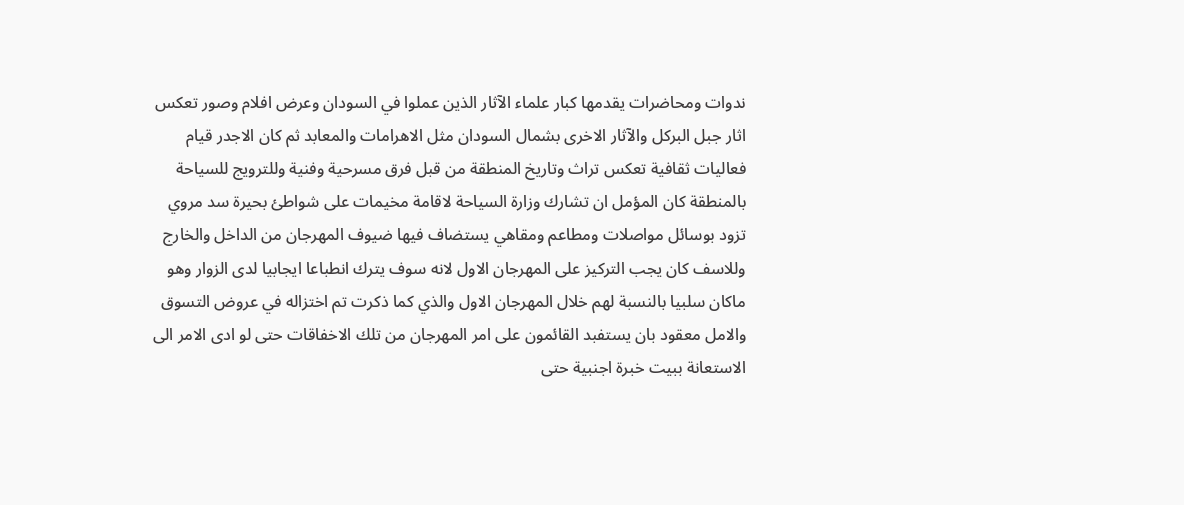ندوات ومحاضرات يقدمها كبار علماء الآثار الذين عملوا في السودان وعرض افلام وصور تعكس اثار جبل البركل والآثار الاخرى بشمال السودان مثل الاهرامات والمعابد ثم كان الاجدر قيام فعاليات ثقافية تعكس تراث وتاريخ المنطقة من قبل فرق مسرحية وفنية وللترويج للسياحة بالمنطقة كان المؤمل ان تشارك وزارة السياحة لاقامة مخيمات على شواطئ بحيرة سد مروي تزود بوسائل مواصلات ومطاعم ومقاهي يستضاف فيها ضيوف المهرجان من الداخل والخارج وللاسف كان يجب التركيز على المهرجان الاول لانه سوف يترك انطباعا ايجابيا لدى الزوار وهو ماكان سلبيا بالنسبة لهم خلال المهرجان الاول والذي كما ذكرت تم اختزاله في عروض التسوق والامل معقود بان يستفبد القائمون على امر المهرجان من تلك الاخفاقات حتى لو ادى الامر الى الاستعانة ببيت خبرة اجنبية حتى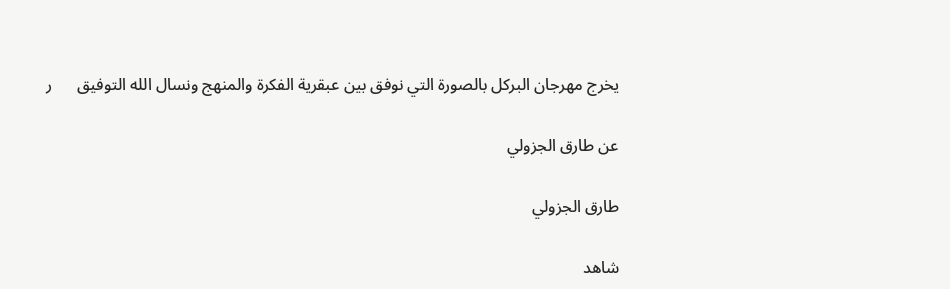يخرج مهرجان البركل بالصورة التي نوفق بين عبقرية الفكرة والمنهج ونسال الله التوفيق      ر

عن طارق الجزولي

طارق الجزولي

شاهد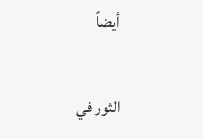أيضاً

الثور في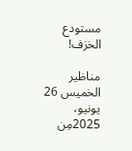مستودع الخزف!

مناظير الخميس 26 يونيو، 2025مِن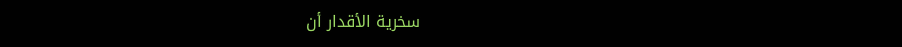سخرية الأقدار أن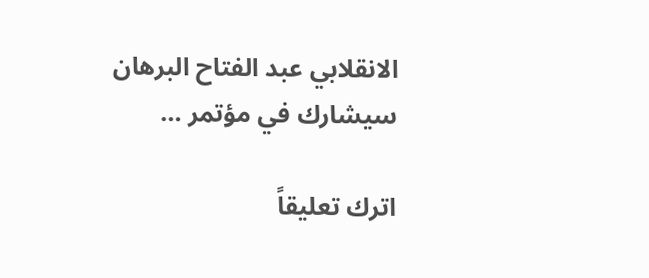الانقلابي عبد الفتاح البرهان سيشارك في مؤتمر …

اترك تعليقاً